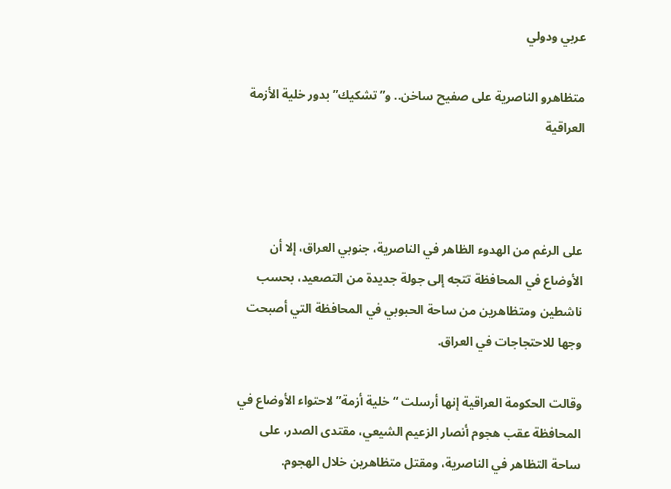عربي ودولي

متظاهرو الناصرية على صفيح ساخن.. و”تشكيك” بدور خلية الأزمة العراقية



على الرغم من الهدوء الظاهر في الناصرية، جنوبي العراق، إلا أن الأوضاع في المحافظة تتجه إلى جولة جديدة من التصعيد، بحسب ناشطين ومتظاهرين من ساحة الحبوبي في المحافظة التي أصبحت وجها للاحتجاجات في العراق.

وقالت الحكومة العراقية إنها أرسلت “خلية أزمة” لاحتواء الأوضاع في المحافظة عقب هجوم أنصار الزعيم الشيعي، مقتدى الصدر، على ساحة التظاهر في الناصرية، ومقتل متظاهرين خلال الهجوم.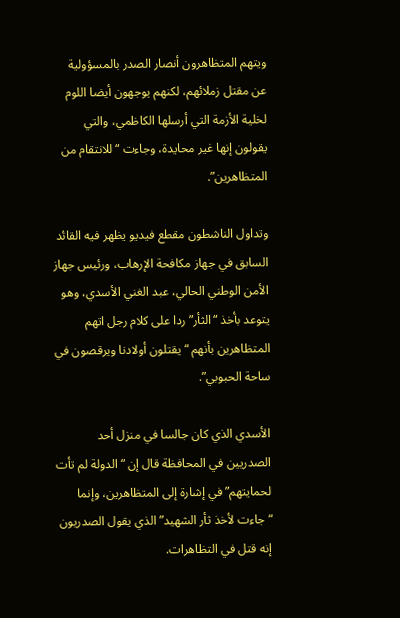ويتهم المتظاهرون أنصار الصدر بالمسؤولية عن مقتل زملائهم، لكنهم يوجهون أيضا اللوم لخلية الأزمة التي أرسلها الكاظمي، والتي يقولون إنها غير محايدة، وجاءت “للانتقام من المتظاهرين”.

وتداول الناشطون مقطع فيديو يظهر فيه القائد السابق في جهاز مكافحة الإرهاب، ورئيس جهاز الأمن الوطني الحالي، عبد الغني الأسدي، وهو يتوعد بأخذ “الثأر” ردا على كلام رجل اتهم المتظاهرين بأنهم “يقتلون أولادنا ويرقصون في ساحة الحبوبي”.

الأسدي الذي كان جالسا في منزل أحد الصدريين في المحافظة قال إن “الدولة لم تأت لحمايتهم” في إشارة إلى المتظاهرين، وإنما “جاءت لأخذ ثأر الشهيد” الذي يقول الصدريون إنه قتل في التظاهرات.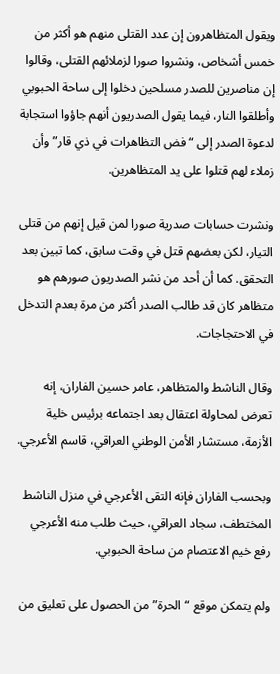ويقول المتظاهرون إن عدد القتلى منهم هو أكثر من خمس أشخاص، ونشروا صورا لزملائهم القتلى، وقالوا إن مناصرين للصدر مسلحين دخلوا إلى ساحة الحبوبي وأطلقوا النار، فيما يقول الصدريون أنهم جاؤوا استجابة لدعوة الصدر إلى “فض التظاهرات في ذي قار” وأن زملاء لهم قتلوا على يد المتظاهرين.

ونشرت حسابات صدرية صورا لمن قيل إنهم من قتلى التيار، لكن بعضهم قتل في وقت سابق، كما تبين بعد التحقق. كما أن أحد من نشر الصدريون صورهم هو متظاهر كان قد طالب الصدر أكثر من مرة بعدم التدخل في الاحتجاجات.

وقال الناشط والمتظاهر، عامر حسين الفاران، إنه تعرض لمحاولة اعتقال بعد اجتماعه برئيس خلية الأزمة، مستشار الأمن الوطني العراقي، قاسم الأعرجي.

وبحسب الفاران فإنه التقى الأعرجي في منزل الناشط المختطف، سجاد العراقي، حيث طلب منه الأعرجي رفع خيم الاعتصام من ساحة الحبوبي.

ولم يتمكن موقع “الحرة” من الحصول على تعليق من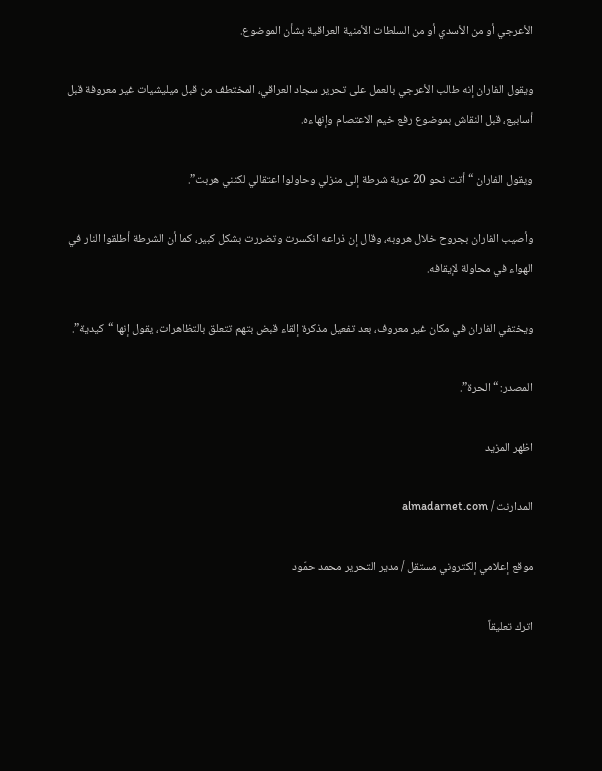الأعرجي أو من الأسدي أو من السلطات الأمنية العراقية بشأن الموضوع.

ويقول الفاران إنه طالب الأعرجي بالعمل على تحرير سجاد العراقي، المختطف من قبل ميليشيات غير معروفة قبل أسابيع، قبل النقاش بموضوع رفع خيم الاعتصام وإنهاءه.

ويقول الفاران “أتت نحو 20 عربة شرطة إلى منزلي وحاولوا اعتقالي لكنني هربت”.

وأصيب الفاران بجروح خلال هروبه، وقال إن ذراعه انكسرت وتضررت بشكل كبير، كما أن الشرطة أطلقوا النار في الهواء في محاولة لإيقافه.

ويختفي الفاران في مكان غير معروف، بعد تفعيل مذكرة إلقاء قبض بتهم تتعلق بالتظاهرات، يقول إنها “كيدية”.

المصدر: “الحرة”.

اظهر المزيد

المدارنت / almadarnet.com

موقع إعلامي إلكتروني مستقل / مدير التحرير محمد حمّود

اترك تعليقاً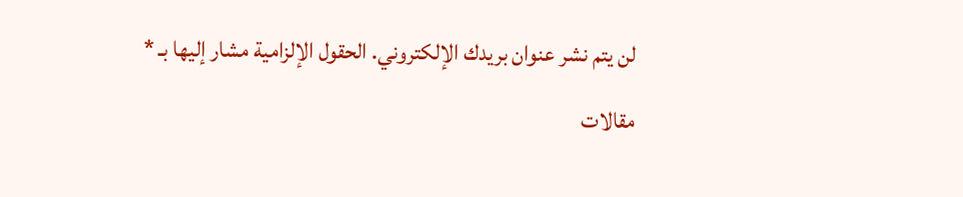لن يتم نشر عنوان بريدك الإلكتروني. الحقول الإلزامية مشار إليها بـ *

مقالات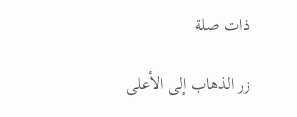ذات صلة

زر الذهاب إلى الأعلى